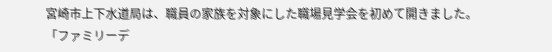宮崎市上下水道局は、職員の家族を対象にした職場見学会を初めて開きました。
「ファミリーデ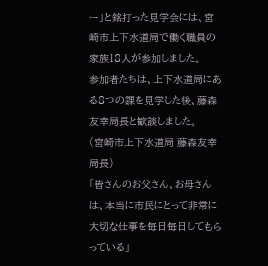ー」と銘打った見学会には、宮崎市上下水道局で働く職員の家族18人が参加しました。
参加者たちは、上下水道局にある8つの課を見学した後、藤森友幸局長と歓談しました。
(宮崎市上下水道局 藤森友幸局長)
「皆さんのお父さん、お母さんは、本当に市民にとって非常に大切な仕事を毎日毎日してもらっている」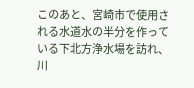このあと、宮崎市で使用される水道水の半分を作っている下北方浄水場を訪れ、川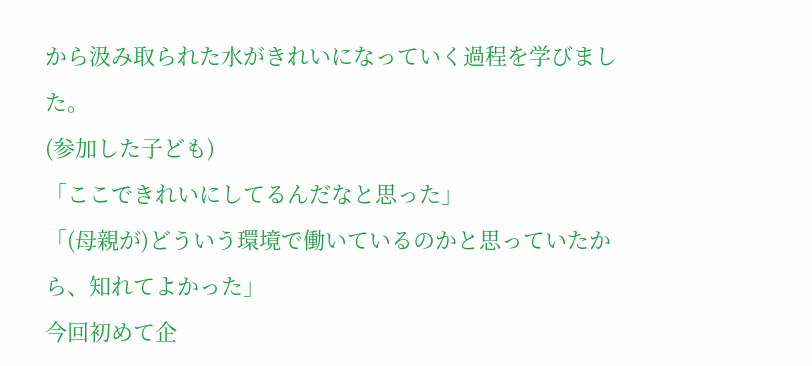から汲み取られた水がきれいになっていく過程を学びました。
(参加した子ども)
「ここできれいにしてるんだなと思った」
「(母親が)どういう環境で働いているのかと思っていたから、知れてよかった」
今回初めて企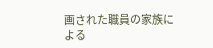画された職員の家族による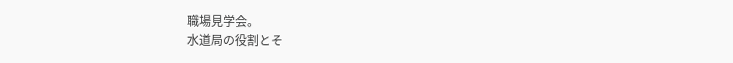職場見学会。
水道局の役割とそ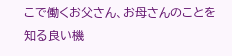こで働くお父さん、お母さんのことを知る良い機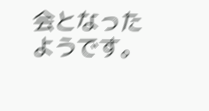会となったようです。